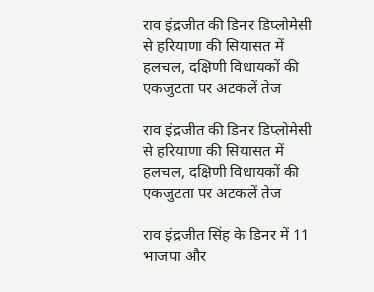राव इंद्रजीत की डिनर डिप्लोमेसी से हरियाणा की सियासत में हलचल, दक्षिणी विधायकों की एकजुटता पर अटकलें तेज

राव इंद्रजीत की डिनर डिप्लोमेसी से हरियाणा की सियासत में हलचल, दक्षिणी विधायकों की एकजुटता पर अटकलें तेज

राव इंद्रजीत सिंह के डिनर में 11 भाजपा और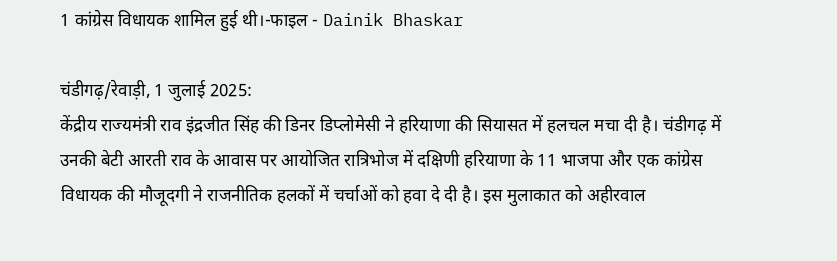1 कांग्रेस विधायक शामिल हुई थी।-फाइल - Dainik Bhaskar

चंडीगढ़/रेवाड़ी, 1 जुलाई 2025:
केंद्रीय राज्यमंत्री राव इंद्रजीत सिंह की डिनर डिप्लोमेसी ने हरियाणा की सियासत में हलचल मचा दी है। चंडीगढ़ में उनकी बेटी आरती राव के आवास पर आयोजित रात्रिभोज में दक्षिणी हरियाणा के 11 भाजपा और एक कांग्रेस विधायक की मौजूदगी ने राजनीतिक हलकों में चर्चाओं को हवा दे दी है। इस मुलाकात को अहीरवाल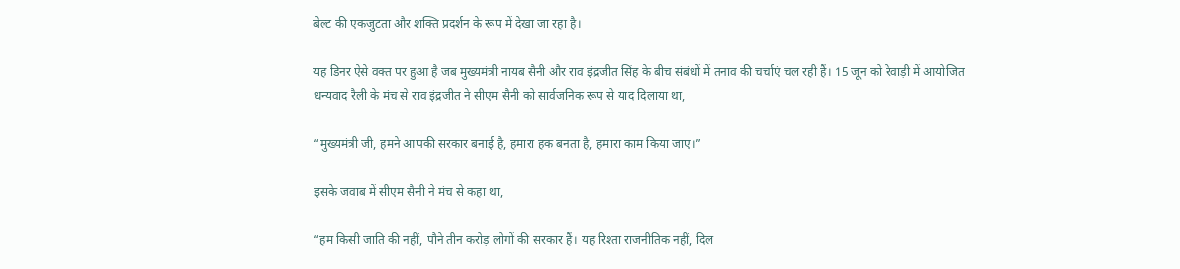बेल्ट की एकजुटता और शक्ति प्रदर्शन के रूप में देखा जा रहा है।

यह डिनर ऐसे वक्त पर हुआ है जब मुख्यमंत्री नायब सैनी और राव इंद्रजीत सिंह के बीच संबंधों में तनाव की चर्चाएं चल रही हैं। 15 जून को रेवाड़ी में आयोजित धन्यवाद रैली के मंच से राव इंद्रजीत ने सीएम सैनी को सार्वजनिक रूप से याद दिलाया था,

“मुख्यमंत्री जी, हमने आपकी सरकार बनाई है, हमारा हक बनता है, हमारा काम किया जाए।”

इसके जवाब में सीएम सैनी ने मंच से कहा था,

“हम किसी जाति की नहीं, पौने तीन करोड़ लोगों की सरकार हैं। यह रिश्ता राजनीतिक नहीं, दिल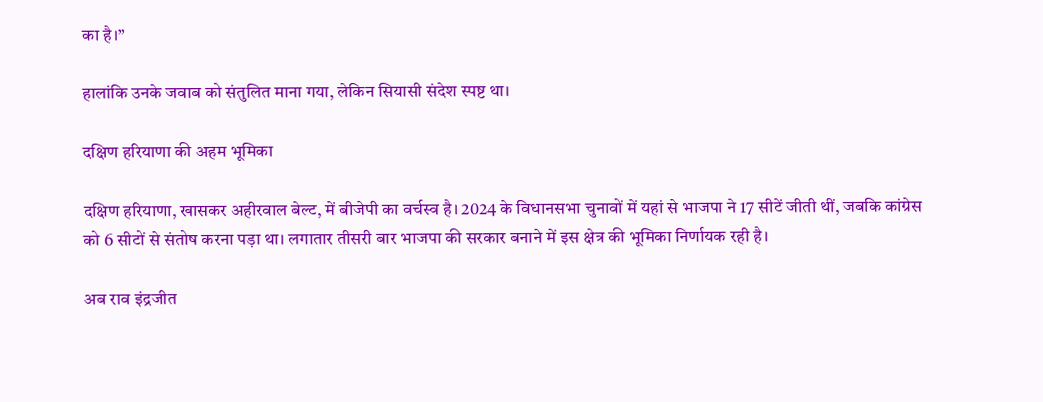का है।”

हालांकि उनके जवाब को संतुलित माना गया, लेकिन सियासी संदेश स्पष्ट था।

दक्षिण हरियाणा की अहम भूमिका

दक्षिण हरियाणा, खासकर अहीरवाल बेल्ट, में बीजेपी का वर्चस्व है। 2024 के विधानसभा चुनावों में यहां से भाजपा ने 17 सीटें जीती थीं, जबकि कांग्रेस को 6 सीटों से संतोष करना पड़ा था। लगातार तीसरी बार भाजपा की सरकार बनाने में इस क्षेत्र की भूमिका निर्णायक रही है।

अब राव इंद्रजीत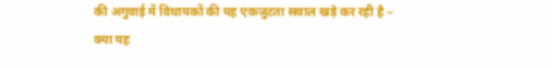की अगुवाई में विधायकों की यह एकजुटता सवाल खड़े कर रही है –
क्या यह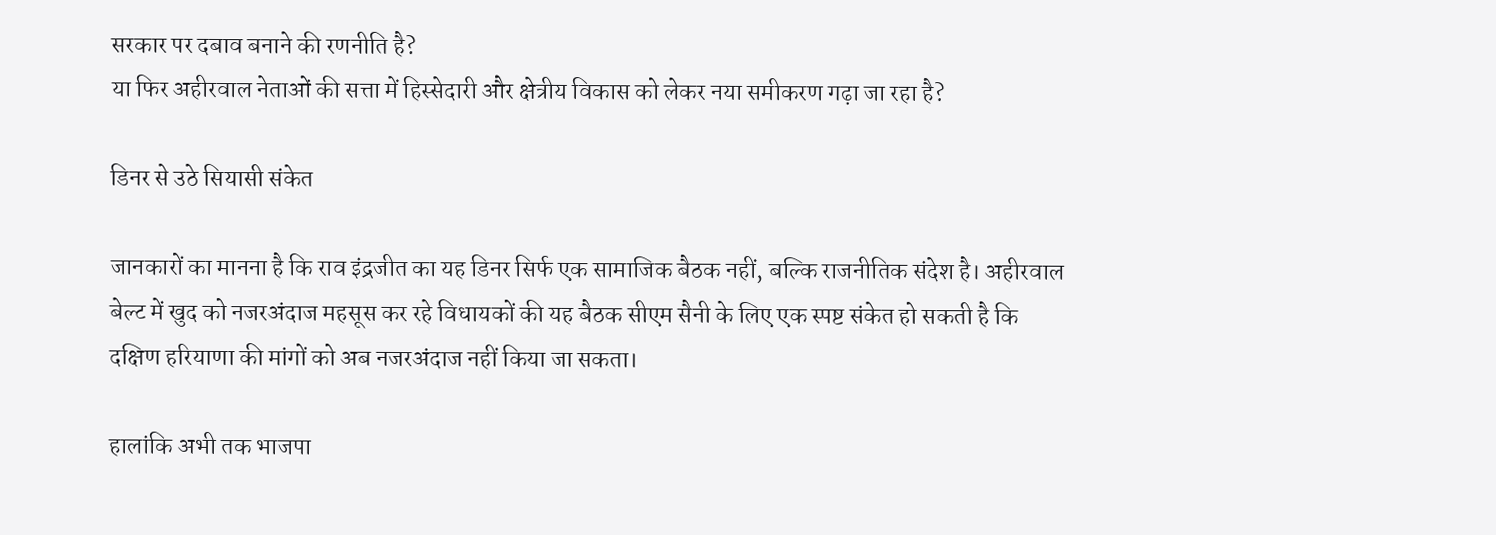सरकार पर दबाव बनाने की रणनीति है?
या फिर अहीरवाल नेताओं की सत्ता में हिस्सेदारी और क्षेत्रीय विकास को लेकर नया समीकरण गढ़ा जा रहा है?

डिनर से उठे सियासी संकेत

जानकारों का मानना है कि राव इंद्रजीत का यह डिनर सिर्फ एक सामाजिक बैठक नहीं, बल्कि राजनीतिक संदेश है। अहीरवाल बेल्ट में खुद को नजरअंदाज महसूस कर रहे विधायकों की यह बैठक सीएम सैनी के लिए एक स्पष्ट संकेत हो सकती है कि दक्षिण हरियाणा की मांगों को अब नजरअंदाज नहीं किया जा सकता।

हालांकि अभी तक भाजपा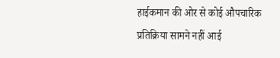हाईकमान की ओर से कोई औपचारिक प्रतिक्रिया सामने नहीं आई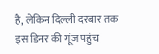है, लेकिन दिल्ली दरबार तक इस डिनर की गूंज पहुंच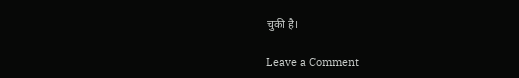चुकी है।

Leave a Comment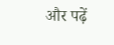और पढ़ें